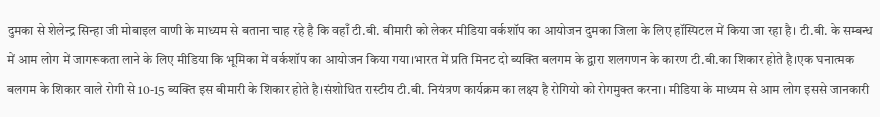दुमका से शेलेन्द्र सिन्हा जी मोबाइल वाणी के माध्यम से बताना चाह रहे है कि वहाँ टी.बी. बीमारी को लेकर मीडिया वर्कशॉप का आयोजन दुमका जिला के लिए हॉस्पिटल में किया जा रहा है। टी.बी. के सम्बन्ध में आम लोग में जागरूकता लाने के लिए मीडिया कि भूमिका में वर्कशॉप का आयोजन किया गया।भारत में प्रति मिनट दो ब्यक्ति बलगम के द्वारा शलगणन के कारण टी.बी.का शिकार होते है।एक घनात्मक बलगम के शिकार वाले रोगी से 10-15 ब्यक्ति इस बीमारी के शिकार होते है।संशोधित रास्टीय टी.बी. नियंत्रण कार्यक्रम का लक्ष्य है रोगियो को रोगमुक्त करना। मीडिया के माध्यम से आम लोग इससे जानकारी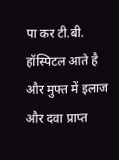पा कर टी.बी. हॉस्पिटल आते है और मुफ्त में इलाज और दवा प्राप्त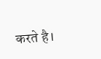करते है।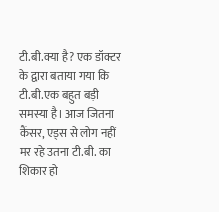टी.बी.क्या है? एक डॉक्टर के द्वारा बताया गया कि टी.बी.एक बहुत बड़ी समस्या है। आज जितना कैंसर, एड्स से लोग नहीं मर रहे उतना टी.बी. का शिकार हो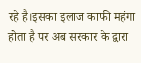रहे है।इसका इलाज काफी महंगा होता है पर अब सरकार के द्वारा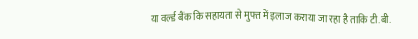या वर्ल्ड बैंक कि सहायता से मुफ्त में इलाज कराया जा रहा है ताकि टी.बी.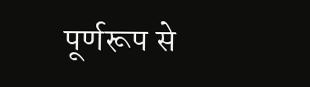पूर्णरूप से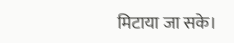मिटाया जा सके।